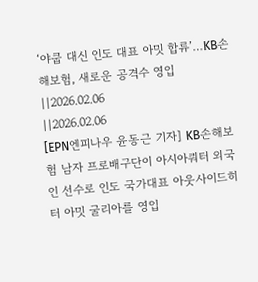‘야쿱 대신 인도 대표 아밋 합류’…KB손해보험, 새로운 공격수 영입
||2026.02.06
||2026.02.06
[EPN엔피나우 윤동근 기자] KB손해보험 남자 프로배구단이 아시아쿼터 외국인 선수로 인도 국가대표 아웃사이드히터 아밋 굴리아를 영입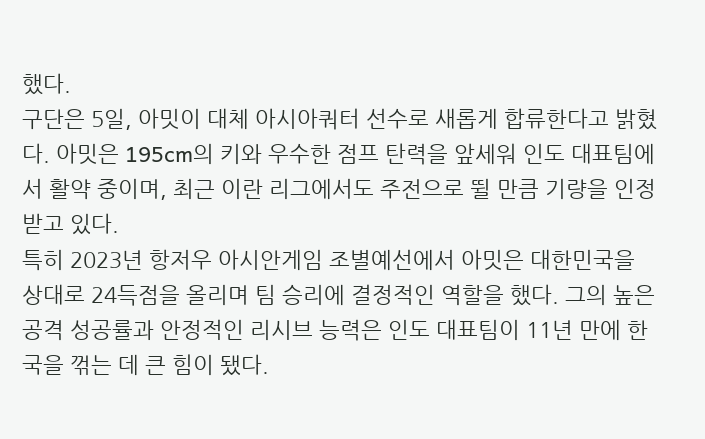했다.
구단은 5일, 아밋이 대체 아시아쿼터 선수로 새롭게 합류한다고 밝혔다. 아밋은 195cm의 키와 우수한 점프 탄력을 앞세워 인도 대표팀에서 활약 중이며, 최근 이란 리그에서도 주전으로 뛸 만큼 기량을 인정받고 있다.
특히 2023년 항저우 아시안게임 조별예선에서 아밋은 대한민국을 상대로 24득점을 올리며 팀 승리에 결정적인 역할을 했다. 그의 높은 공격 성공률과 안정적인 리시브 능력은 인도 대표팀이 11년 만에 한국을 꺾는 데 큰 힘이 됐다.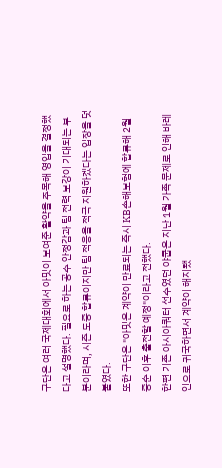구단은 여러 국제대회에서 아밋이 보여준 활약을 주목해 영입을 결정했다고 설명했다. 필요로 하는 공수 안정감과 팀 전력 보강이 기대되는 부분이라며, 시즌 도중 합류이지만 팀 적응을 적극 지원하겠다는 입장을 덧붙였다.
또한 구단은 "아밋은 계약이 만료되는 즉시 KB손해보험에 합류해 2월 중순 이후 출전할 예정"이라고 전했다.
한편 기존 아시아쿼터 선수였던 야쿱은 지난 1월 가족 문제로 인해 바레인으로 귀국하면서 계약이 해지됐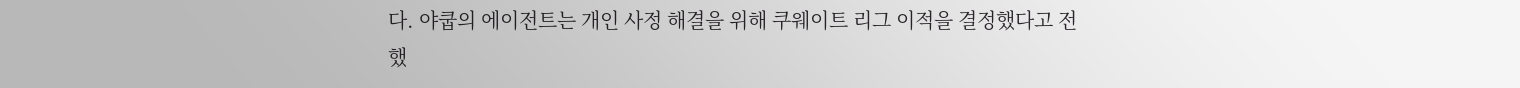다. 야쿱의 에이전트는 개인 사정 해결을 위해 쿠웨이트 리그 이적을 결정했다고 전했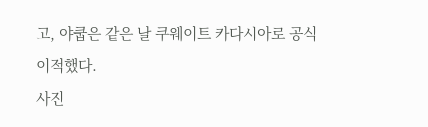고, 야쿱은 같은 날 쿠웨이트 카다시아로 공식 이적했다.
사진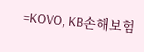=KOVO, KB손해보험